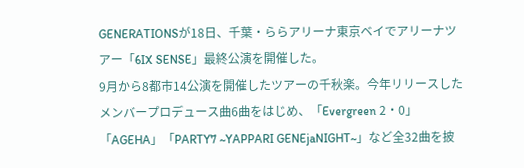GENERATIONSが18日、千葉・ららアリーナ東京ベイでアリーナツアー「6IX SENSE」最終公演を開催した。
9月から8都市14公演を開催したツアーの千秋楽。今年リリースしたメンバープロデュース曲6曲をはじめ、「Evergreen 2・0」「AGEHA」「PARTY7 ~YAPPARI GENEjaNIGHT~」など全32曲を披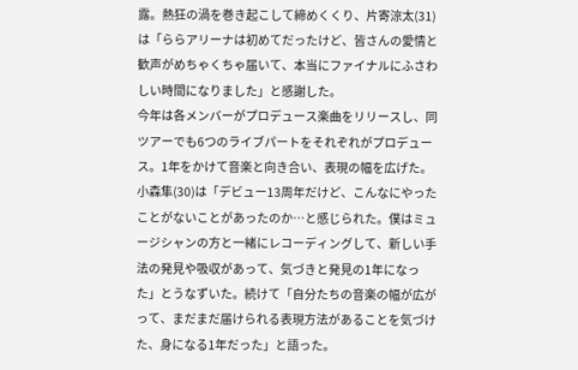露。熱狂の渦を巻き起こして締めくくり、片寄涼太(31)は「ららアリーナは初めてだったけど、皆さんの愛情と歓声がめちゃくちゃ届いて、本当にファイナルにふさわしい時間になりました」と感謝した。
今年は各メンバーがプロデュース楽曲をリリースし、同ツアーでも6つのライブパートをそれぞれがプロデュース。1年をかけて音楽と向き合い、表現の幅を広げた。小森隼(30)は「デビュー13周年だけど、こんなにやったことがないことがあったのか…と感じられた。僕はミュージシャンの方と一緒にレコーディングして、新しい手法の発見や吸収があって、気づきと発見の1年になった」とうなずいた。続けて「自分たちの音楽の幅が広がって、まだまだ届けられる表現方法があることを気づけた、身になる1年だった」と語った。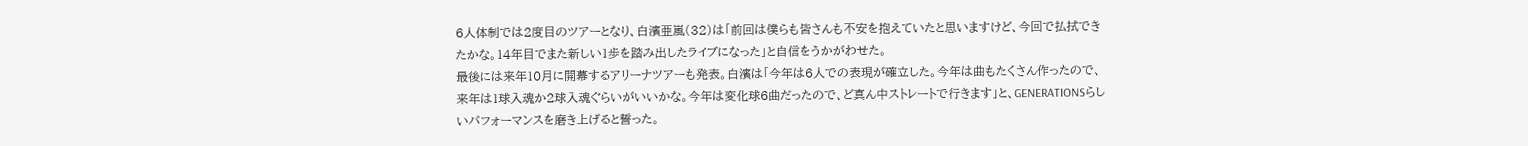6人体制では2度目のツアーとなり、白濱亜嵐(32)は「前回は僕らも皆さんも不安を抱えていたと思いますけど、今回で払拭できたかな。14年目でまた新しい1歩を踏み出したライブになった」と自信をうかがわせた。
最後には来年10月に開幕するアリーナツアーも発表。白濱は「今年は6人での表現が確立した。今年は曲もたくさん作ったので、来年は1球入魂か2球入魂ぐらいがいいかな。今年は変化球6曲だったので、ど真ん中ストレートで行きます」と、GENERATIONSらしいパフォーマンスを磨き上げると誓った。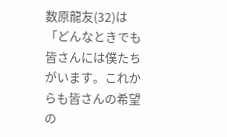数原龍友(32)は「どんなときでも皆さんには僕たちがいます。これからも皆さんの希望の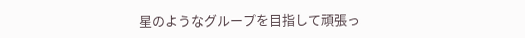星のようなグループを目指して頑張っ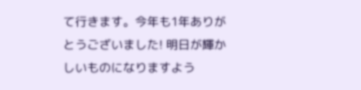て行きます。今年も1年ありがとうございました! 明日が輝かしいものになりますよう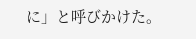に」と呼びかけた。